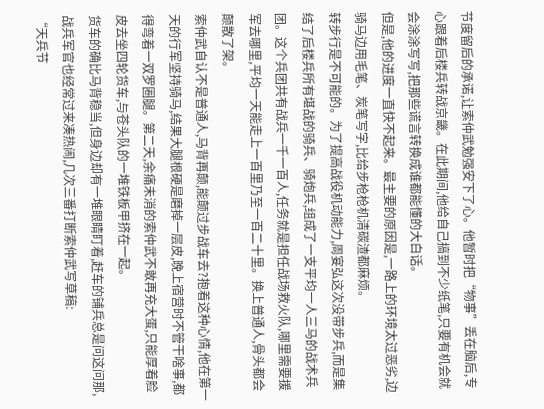节度留后的承诺,让索仲武勉强安下了心。他暂时把“物事”丢在脑后,专心跟着后楼兵转战京畿。在此期间,他给自己搞到不少纸笔,只要有机会就会涂涂写写,把那些谎言转换成谁都能懂的大白话。
但是,他的进度一直快不起来。最主要的原因是,一路上的环境太过恶劣,边骑马边用毛笔、炭笔写字,比给步枪枪机清碳渣都麻烦。
转步行是不可能的。为了提高战役机动能力,周宴弘这次没带步兵,而是集结了后楼兵所有堪战的骑兵、骑炮兵,组成了一支平均一人三马的战术兵团。这个兵团共有战兵一千一百人,任务就是担任战场救火队,哪里需要援军去哪里,平均一天能走上一百里乃至一百二十里。换上普通人,骨头都会颠散了架。
索仲武自认不是普通人,马背再颠,能颠过步战车去?抱着这种心情,他在第一天的行军坚持骑马,结果大腿根硬是磨掉一层皮,晚上宿营时不管干啥事,都得弯着一双罗圈腿。第二天,余痛未消的索仲武不敢再充大蛋,只能厚着脸皮去坐四轮货车,与苍头队的一堆铁板甲挤在一起。
货车的确比马背稳当,但身边却有一堆眼睛盯着,赶车的铺兵总是问这问那,战兵军官也经常过来凑热闹,几次三番打断索仲武写草稿:
“天兵节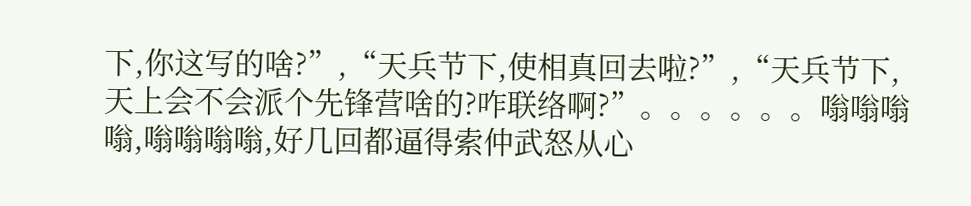下,你这写的啥?”,“天兵节下,使相真回去啦?”,“天兵节下,天上会不会派个先锋营啥的?咋联络啊?”。。。。。。嗡嗡嗡嗡,嗡嗡嗡嗡,好几回都逼得索仲武怒从心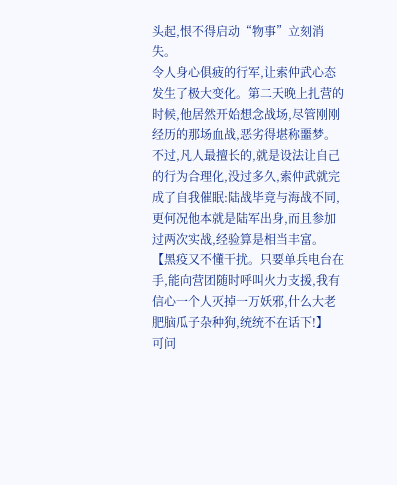头起,恨不得启动“物事”立刻消失。
令人身心俱疲的行军,让索仲武心态发生了极大变化。第二天晚上扎营的时候,他居然开始想念战场,尽管刚刚经历的那场血战,恶劣得堪称噩梦。
不过,凡人最擅长的,就是设法让自己的行为合理化,没过多久,索仲武就完成了自我催眠:陆战毕竟与海战不同,更何况他本就是陆军出身,而且参加过两次实战,经验算是相当丰富。【黑疫又不懂干扰。只要单兵电台在手,能向营团随时呼叫火力支援,我有信心一个人灭掉一万妖邪,什么大老肥脑瓜子杂种狗,统统不在话下!】
可问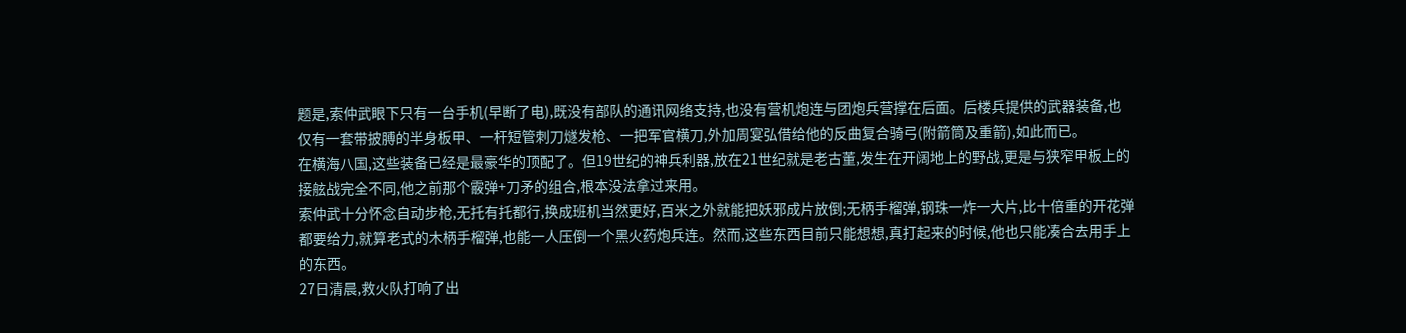题是,索仲武眼下只有一台手机(早断了电),既没有部队的通讯网络支持,也没有营机炮连与团炮兵营撑在后面。后楼兵提供的武器装备,也仅有一套带披膊的半身板甲、一杆短管刺刀燧发枪、一把军官横刀,外加周宴弘借给他的反曲复合骑弓(附箭筒及重箭),如此而已。
在横海八国,这些装备已经是最豪华的顶配了。但19世纪的神兵利器,放在21世纪就是老古董,发生在开阔地上的野战,更是与狭窄甲板上的接舷战完全不同,他之前那个霰弹+刀矛的组合,根本没法拿过来用。
索仲武十分怀念自动步枪,无托有托都行,换成班机当然更好,百米之外就能把妖邪成片放倒;无柄手榴弹,钢珠一炸一大片,比十倍重的开花弹都要给力,就算老式的木柄手榴弹,也能一人压倒一个黑火药炮兵连。然而,这些东西目前只能想想,真打起来的时候,他也只能凑合去用手上的东西。
27日清晨,救火队打响了出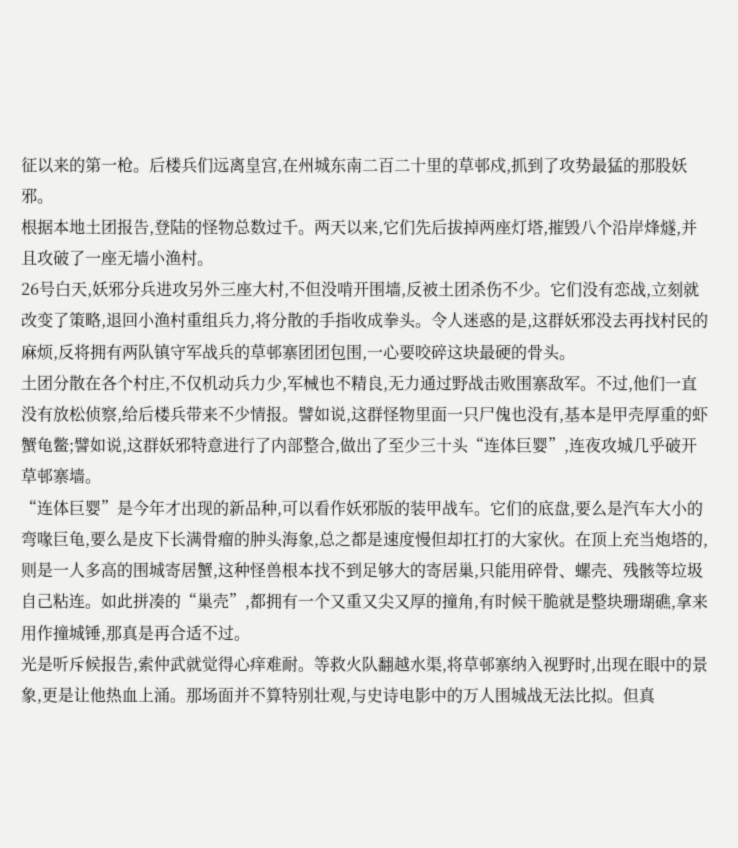征以来的第一枪。后楼兵们远离皇宫,在州城东南二百二十里的草邨戍,抓到了攻势最猛的那股妖邪。
根据本地土团报告,登陆的怪物总数过千。两天以来,它们先后拔掉两座灯塔,摧毁八个沿岸烽燧,并且攻破了一座无墙小渔村。
26号白天,妖邪分兵进攻另外三座大村,不但没啃开围墙,反被土团杀伤不少。它们没有恋战,立刻就改变了策略,退回小渔村重组兵力,将分散的手指收成拳头。令人迷惑的是,这群妖邪没去再找村民的麻烦,反将拥有两队镇守军战兵的草邨寨团团包围,一心要咬碎这块最硬的骨头。
土团分散在各个村庄,不仅机动兵力少,军械也不精良,无力通过野战击败围寨敌军。不过,他们一直没有放松侦察,给后楼兵带来不少情报。譬如说,这群怪物里面一只尸傀也没有,基本是甲壳厚重的虾蟹龟鳖;譬如说,这群妖邪特意进行了内部整合,做出了至少三十头“连体巨婴”,连夜攻城几乎破开草邨寨墙。
“连体巨婴”是今年才出现的新品种,可以看作妖邪版的装甲战车。它们的底盘,要么是汽车大小的弯喙巨龟,要么是皮下长满骨瘤的肿头海象,总之都是速度慢但却扛打的大家伙。在顶上充当炮塔的,则是一人多高的围城寄居蟹,这种怪兽根本找不到足够大的寄居巢,只能用碎骨、螺壳、残骸等垃圾自己粘连。如此拼凑的“巢壳”,都拥有一个又重又尖又厚的撞角,有时候干脆就是整块珊瑚礁,拿来用作撞城锤,那真是再合适不过。
光是听斥候报告,索仲武就觉得心痒难耐。等救火队翻越水渠,将草邨寨纳入视野时,出现在眼中的景象,更是让他热血上涌。那场面并不算特别壮观,与史诗电影中的万人围城战无法比拟。但真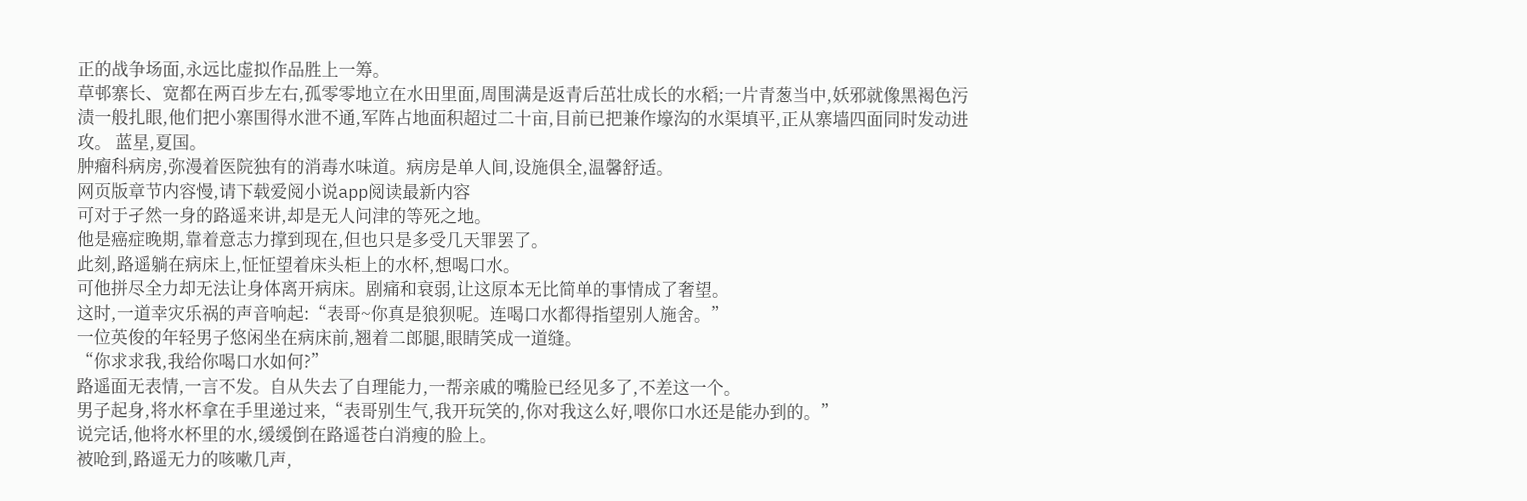正的战争场面,永远比虚拟作品胜上一筹。
草邨寨长、宽都在两百步左右,孤零零地立在水田里面,周围满是返青后茁壮成长的水稻;一片青葱当中,妖邪就像黑褐色污渍一般扎眼,他们把小寨围得水泄不通,军阵占地面积超过二十亩,目前已把兼作壕沟的水渠填平,正从寨墙四面同时发动进攻。 蓝星,夏国。
肿瘤科病房,弥漫着医院独有的消毒水味道。病房是单人间,设施俱全,温馨舒适。
网页版章节内容慢,请下载爱阅小说app阅读最新内容
可对于孑然一身的路遥来讲,却是无人问津的等死之地。
他是癌症晚期,靠着意志力撑到现在,但也只是多受几天罪罢了。
此刻,路遥躺在病床上,怔怔望着床头柜上的水杯,想喝口水。
可他拼尽全力却无法让身体离开病床。剧痛和衰弱,让这原本无比简单的事情成了奢望。
这时,一道幸灾乐祸的声音响起:“表哥~你真是狼狈呢。连喝口水都得指望别人施舍。”
一位英俊的年轻男子悠闲坐在病床前,翘着二郎腿,眼睛笑成一道缝。
“你求求我,我给你喝口水如何?”
路遥面无表情,一言不发。自从失去了自理能力,一帮亲戚的嘴脸已经见多了,不差这一个。
男子起身,将水杯拿在手里递过来,“表哥别生气,我开玩笑的,你对我这么好,喂你口水还是能办到的。”
说完话,他将水杯里的水,缓缓倒在路遥苍白消瘦的脸上。
被呛到,路遥无力的咳嗽几声,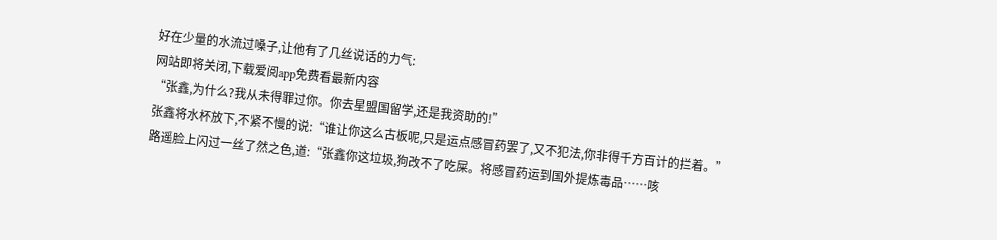好在少量的水流过嗓子,让他有了几丝说话的力气:
网站即将关闭,下载爱阅app免费看最新内容
“张鑫,为什么?我从未得罪过你。你去星盟国留学,还是我资助的!”
张鑫将水杯放下,不紧不慢的说:“谁让你这么古板呢,只是运点感冒药罢了,又不犯法,你非得千方百计的拦着。”
路遥脸上闪过一丝了然之色,道:“张鑫你这垃圾,狗改不了吃屎。将感冒药运到国外提炼毒品……咳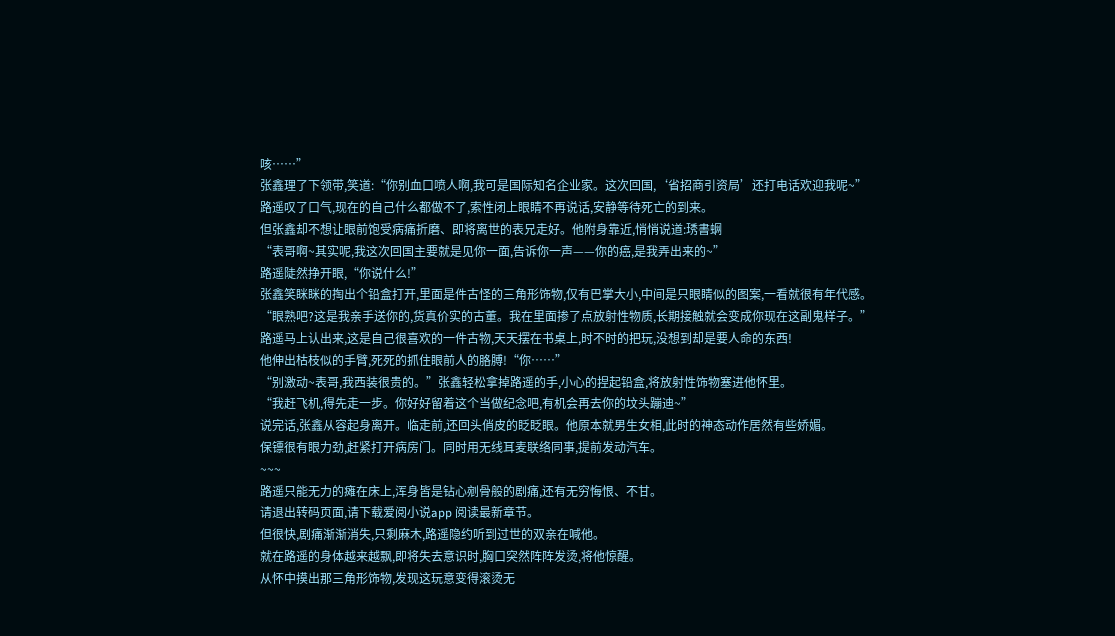咳……”
张鑫理了下领带,笑道:“你别血口喷人啊,我可是国际知名企业家。这次回国,‘省招商引资局’还打电话欢迎我呢~”
路遥叹了口气,现在的自己什么都做不了,索性闭上眼睛不再说话,安静等待死亡的到来。
但张鑫却不想让眼前饱受病痛折磨、即将离世的表兄走好。他附身靠近,悄悄说道:琇書蛧
“表哥啊~其实呢,我这次回国主要就是见你一面,告诉你一声——你的癌,是我弄出来的~”
路遥陡然挣开眼,“你说什么!”
张鑫笑眯眯的掏出个铅盒打开,里面是件古怪的三角形饰物,仅有巴掌大小,中间是只眼睛似的图案,一看就很有年代感。
“眼熟吧?这是我亲手送你的,货真价实的古董。我在里面掺了点放射性物质,长期接触就会变成你现在这副鬼样子。”
路遥马上认出来,这是自己很喜欢的一件古物,天天摆在书桌上,时不时的把玩,没想到却是要人命的东西!
他伸出枯枝似的手臂,死死的抓住眼前人的胳膊!“你……”
“别激动~表哥,我西装很贵的。”张鑫轻松拿掉路遥的手,小心的捏起铅盒,将放射性饰物塞进他怀里。
“我赶飞机,得先走一步。你好好留着这个当做纪念吧,有机会再去你的坟头蹦迪~”
说完话,张鑫从容起身离开。临走前,还回头俏皮的眨眨眼。他原本就男生女相,此时的神态动作居然有些娇媚。
保镖很有眼力劲,赶紧打开病房门。同时用无线耳麦联络同事,提前发动汽车。
~~~
路遥只能无力的瘫在床上,浑身皆是钻心剜骨般的剧痛,还有无穷悔恨、不甘。
请退出转码页面,请下载爱阅小说app 阅读最新章节。
但很快,剧痛渐渐消失,只剩麻木,路遥隐约听到过世的双亲在喊他。
就在路遥的身体越来越飘,即将失去意识时,胸口突然阵阵发烫,将他惊醒。
从怀中摸出那三角形饰物,发现这玩意变得滚烫无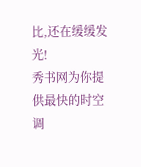比,还在缓缓发光!
秀书网为你提供最快的时空调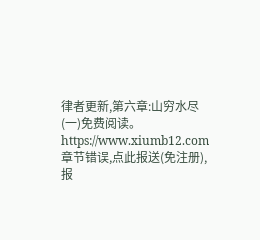律者更新,第六章:山穷水尽(一)免费阅读。https://www.xiumb12.com
章节错误,点此报送(免注册),
报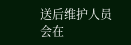送后维护人员会在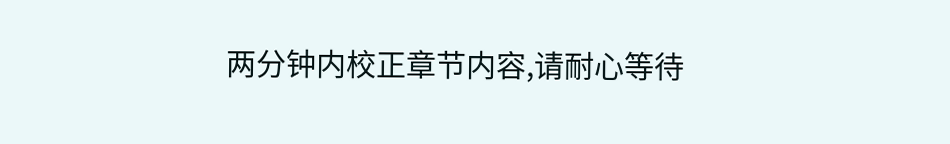两分钟内校正章节内容,请耐心等待